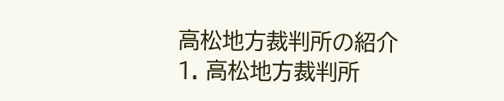高松地方裁判所の紹介
1. 高松地方裁判所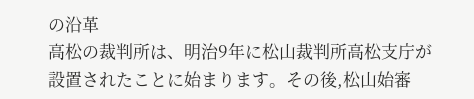の沿革
高松の裁判所は、明治9年に松山裁判所高松支庁が設置されたことに始まります。その後,松山始審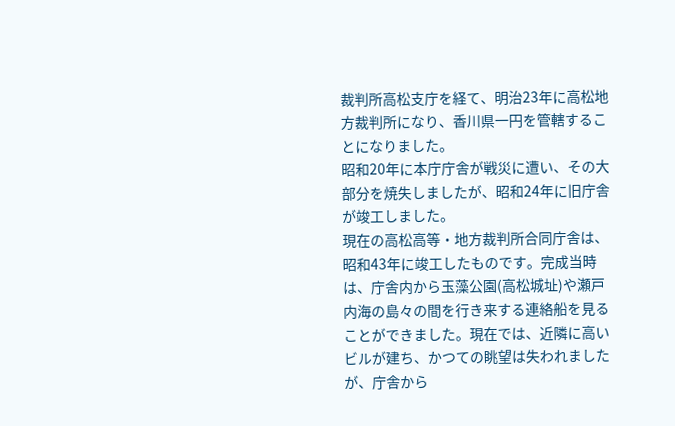裁判所高松支庁を経て、明治23年に高松地方裁判所になり、香川県一円を管轄することになりました。
昭和20年に本庁庁舎が戦災に遭い、その大部分を焼失しましたが、昭和24年に旧庁舎が竣工しました。
現在の高松高等・地方裁判所合同庁舎は、昭和43年に竣工したものです。完成当時は、庁舎内から玉藻公園(高松城址)や瀬戸内海の島々の間を行き来する連絡船を見ることができました。現在では、近隣に高いビルが建ち、かつての眺望は失われましたが、庁舎から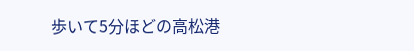歩いて5分ほどの高松港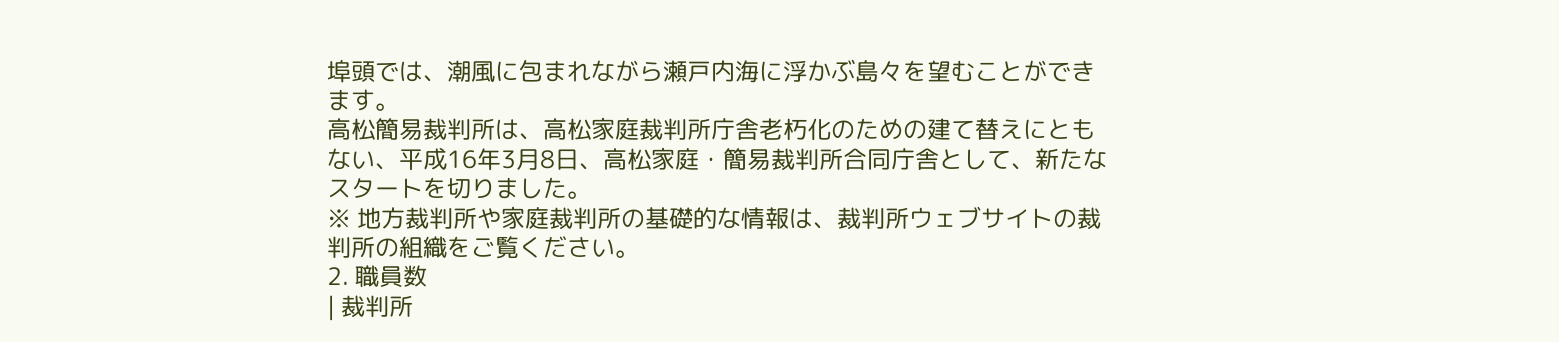埠頭では、潮風に包まれながら瀬戸内海に浮かぶ島々を望むことができます。
高松簡易裁判所は、高松家庭裁判所庁舎老朽化のための建て替えにともない、平成16年3月8日、高松家庭・簡易裁判所合同庁舎として、新たなスタートを切りました。
※ 地方裁判所や家庭裁判所の基礎的な情報は、裁判所ウェブサイトの裁判所の組織をご覧ください。
2. 職員数
| 裁判所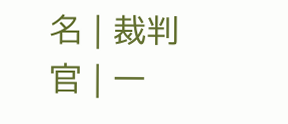名 | 裁判官 | 一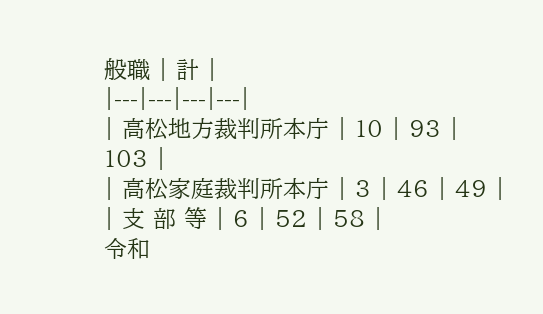般職 | 計 |
|---|---|---|---|
| 高松地方裁判所本庁 | 10 | 93 | 103 |
| 高松家庭裁判所本庁 | 3 | 46 | 49 |
| 支 部 等 | 6 | 52 | 58 |
令和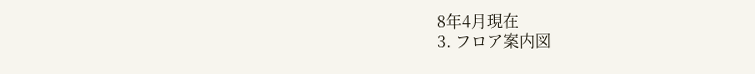8年4月現在
3. フロア案内図